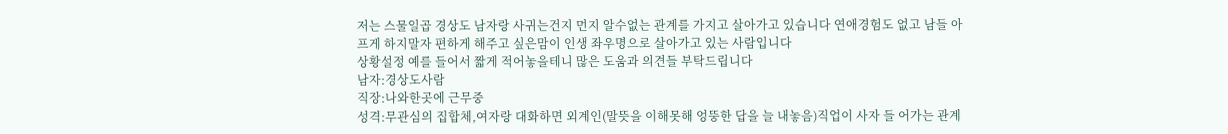저는 스물일곱 경상도 남자랑 사귀는건지 먼지 알수없는 관계를 가지고 살아가고 있습니다 연애경험도 없고 남들 아프게 하지말자 편하게 해주고 싶은맘이 인생 좌우명으로 살아가고 있는 사람입니다
상황설정 예를 들어서 짧게 적어놓을테니 많은 도움과 의견들 부탁드립니다
남자:경상도사람
직장:나와한곳에 근무중
성격:무관심의 집합체,여자랑 대화하면 외계인(말뜻을 이해못해 엉뚱한 답을 늘 내놓음)직업이 사자 들 어가는 관계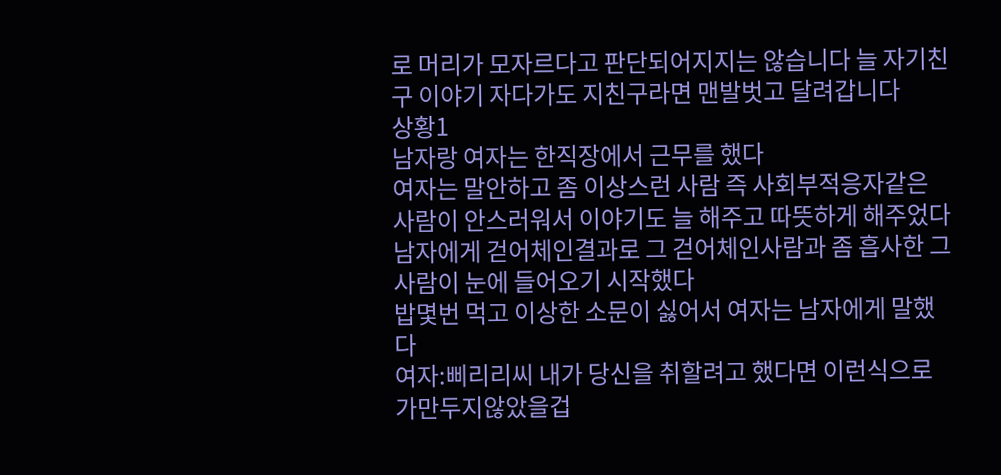로 머리가 모자르다고 판단되어지지는 않습니다 늘 자기친구 이야기 자다가도 지친구라면 맨발벗고 달려갑니다
상황1
남자랑 여자는 한직장에서 근무를 했다
여자는 말안하고 좀 이상스런 사람 즉 사회부적응자같은 사람이 안스러워서 이야기도 늘 해주고 따뜻하게 해주었다 남자에게 걷어체인결과로 그 걷어체인사람과 좀 흡사한 그사람이 눈에 들어오기 시작했다
밥몇번 먹고 이상한 소문이 싫어서 여자는 남자에게 말했다
여자:삐리리씨 내가 당신을 취할려고 했다면 이런식으로 가만두지않았을겁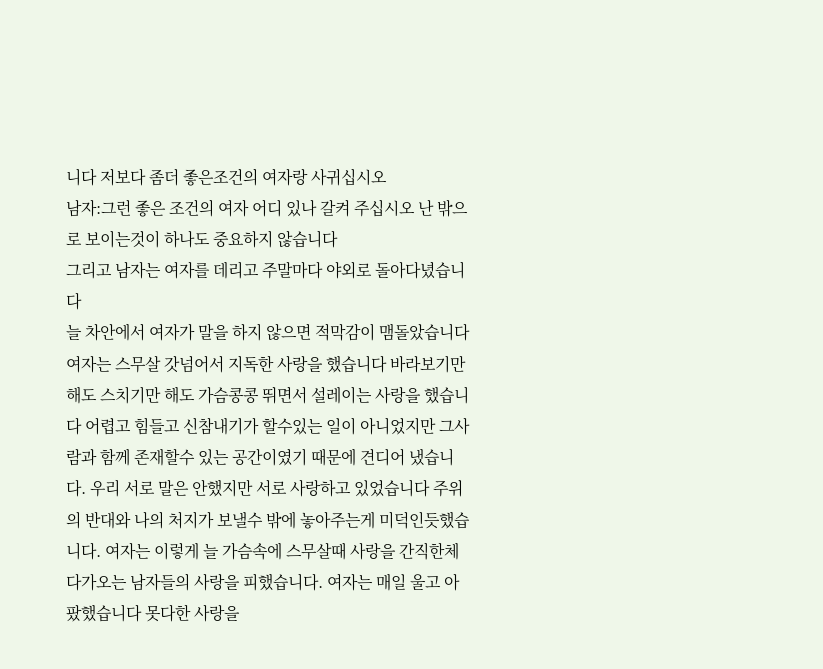니다 저보다 좀더 좋은조건의 여자랑 사귀십시오
남자:그런 좋은 조건의 여자 어디 있나 갈켜 주십시오 난 밖으로 보이는것이 하나도 중요하지 않습니다
그리고 남자는 여자를 데리고 주말마다 야외로 돌아다녔습니다
늘 차안에서 여자가 말을 하지 않으면 적막감이 맴돌았습니다
여자는 스무살 갓넘어서 지독한 사랑을 했습니다 바라보기만 해도 스치기만 해도 가슴콩콩 뛰면서 설레이는 사랑을 했습니다 어렵고 힘들고 신참내기가 할수있는 일이 아니었지만 그사람과 함께 존재할수 있는 공간이였기 때문에 견디어 냈습니다. 우리 서로 말은 안했지만 서로 사랑하고 있었습니다 주위의 반대와 나의 처지가 보낼수 밖에 놓아주는게 미덕인듯했습니다. 여자는 이렇게 늘 가슴속에 스무살때 사랑을 간직한체 다가오는 남자들의 사랑을 피했습니다. 여자는 매일 울고 아팠했습니다 못다한 사랑을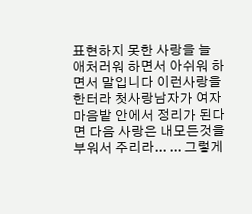표현하지 못한 사랑을 늘 애처러워 하면서 아쉬워 하면서 말입니다 이런사랑을 한터라 첫사랑남자가 여자 마음밭 안에서 정리가 된다면 다음 사랑은 내모든것을 부워서 주리라... ... 그렇게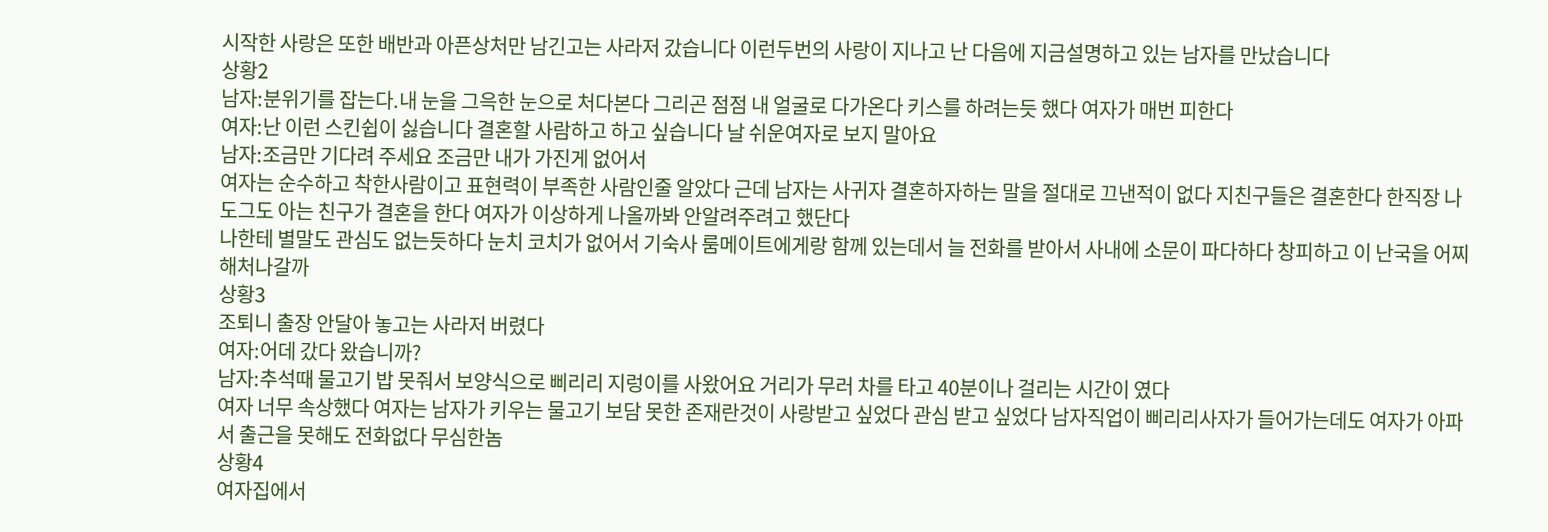시작한 사랑은 또한 배반과 아픈상처만 남긴고는 사라저 갔습니다 이런두번의 사랑이 지나고 난 다음에 지금설명하고 있는 남자를 만났습니다
상황2
남자:분위기를 잡는다.내 눈을 그윽한 눈으로 처다본다 그리곤 점점 내 얼굴로 다가온다 키스를 하려는듯 했다 여자가 매번 피한다
여자:난 이런 스킨쉽이 싫습니다 결혼할 사람하고 하고 싶습니다 날 쉬운여자로 보지 말아요
남자:조금만 기다려 주세요 조금만 내가 가진게 없어서
여자는 순수하고 착한사람이고 표현력이 부족한 사람인줄 알았다 근데 남자는 사귀자 결혼하자하는 말을 절대로 끄낸적이 없다 지친구들은 결혼한다 한직장 나도그도 아는 친구가 결혼을 한다 여자가 이상하게 나올까봐 안알려주려고 했단다
나한테 별말도 관심도 없는듯하다 눈치 코치가 없어서 기숙사 룸메이트에게랑 함께 있는데서 늘 전화를 받아서 사내에 소문이 파다하다 창피하고 이 난국을 어찌 해처나갈까
상황3
조퇴니 출장 안달아 놓고는 사라저 버렸다
여자:어데 갔다 왔습니까?
남자:추석때 물고기 밥 못줘서 보양식으로 삐리리 지렁이를 사왔어요 거리가 무러 차를 타고 40분이나 걸리는 시간이 였다
여자 너무 속상했다 여자는 남자가 키우는 물고기 보담 못한 존재란것이 사랑받고 싶었다 관심 받고 싶었다 남자직업이 삐리리사자가 들어가는데도 여자가 아파서 출근을 못해도 전화없다 무심한놈
상황4
여자집에서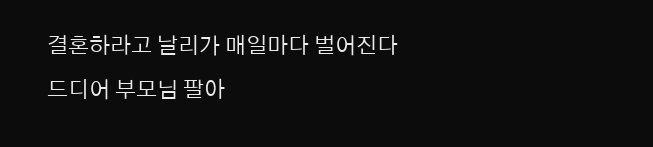결혼하라고 날리가 매일마다 벌어진다
드디어 부모님 팔아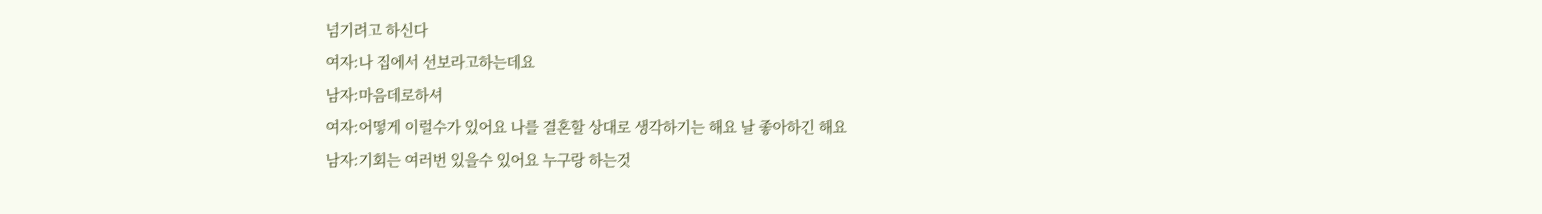넘기려고 하신다
여자:나 집에서 선보라고하는데요
남자:마음데로하셔
여자:어떻게 이럴수가 있어요 나를 결혼할 상대로 생각하기는 해요 날 좋아하긴 해요
남자:기회는 여러번 있을수 있어요 누구랑 하는것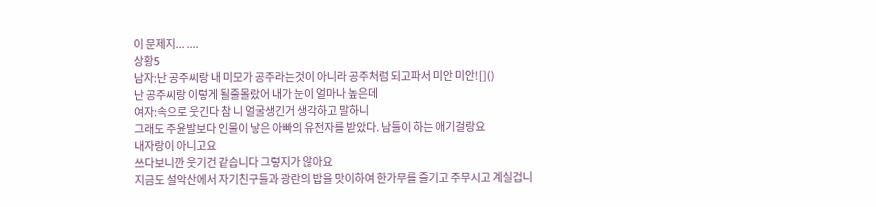이 문제지... ....
상황5
남자:난 공주씨랑 내 미모가 공주라는것이 아니라 공주처럼 되고파서 미안 미안![]()
난 공주씨랑 이렇게 될줄몰랐어 내가 눈이 얼마나 높은데
여자:속으로 웃긴다 참 니 얼굴생긴거 생각하고 말하니
그래도 주윤발보다 인물이 낳은 아빠의 유전자를 받았다. 남들이 하는 애기걸랑요
내자랑이 아니고요
쓰다보니깐 웃기건 같습니다 그렇지가 않아요
지금도 설악산에서 자기친구들과 광란의 밥을 맛이하여 한가무를 즐기고 주무시고 계실겁니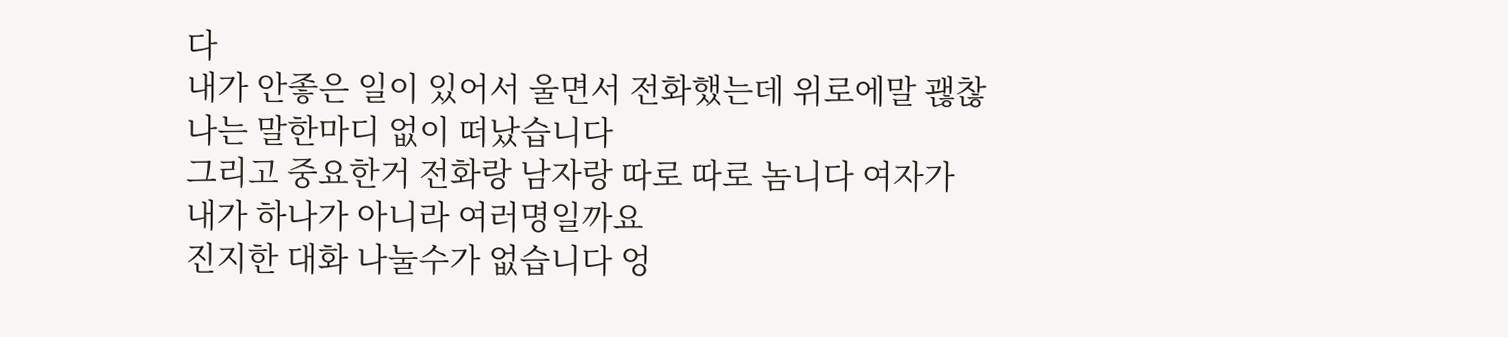다
내가 안좋은 일이 있어서 울면서 전화했는데 위로에말 괞찮나는 말한마디 없이 떠났습니다
그리고 중요한거 전화랑 남자랑 따로 따로 놈니다 여자가 내가 하나가 아니라 여러명일까요
진지한 대화 나눌수가 없습니다 엉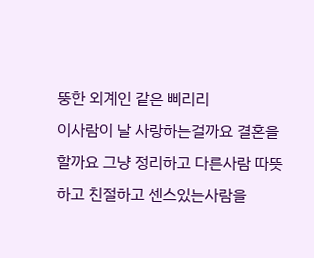뚱한 외계인 같은 삐리리
이사람이 날 사랑하는걸까요 결혼을 할까요 그냥 정리하고 다른사람 따뜻하고 친절하고 센스있는사람을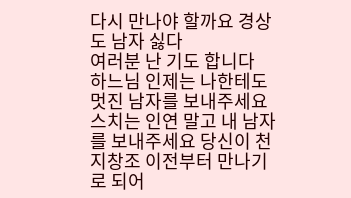다시 만나야 할까요 경상도 남자 싫다
여러분 난 기도 합니다
하느님 인제는 나한테도 멋진 남자를 보내주세요 스치는 인연 말고 내 남자를 보내주세요 당신이 천지창조 이전부터 만나기로 되어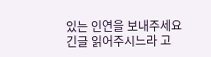있는 인연을 보내주세요
긴글 읽어주시느라 고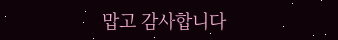맙고 감사합니다